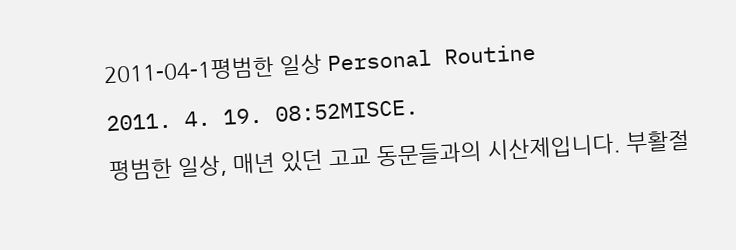2011-04-1평범한 일상 Personal Routine

2011. 4. 19. 08:52MISCE.

평범한 일상, 매년 있던 고교 동문들과의 시산제입니다. 부활절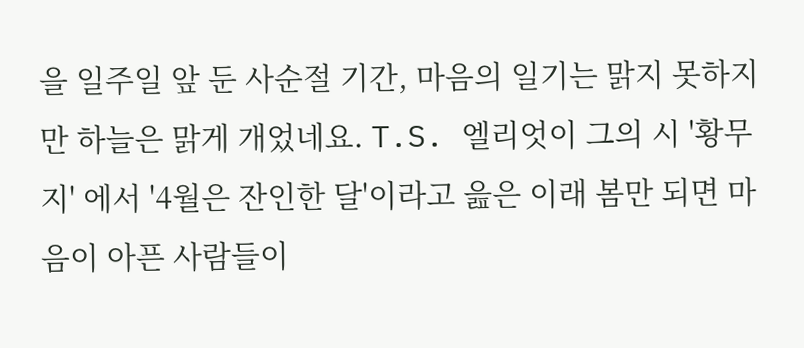을 일주일 앞 둔 사순절 기간, 마음의 일기는 맑지 못하지만 하늘은 맑게 개었네요. T.S. 엘리엇이 그의 시 '황무지' 에서 '4월은 잔인한 달'이라고 읊은 이래 봄만 되면 마음이 아픈 사람들이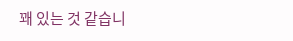꽤 있는 것 같습니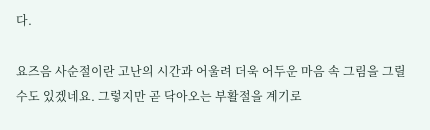다.

요즈음 사순절이란 고난의 시간과 어울려 더욱 어두운 마음 속 그림을 그릴 수도 있겠네요. 그렇지만 곧 닥아오는 부활절을 계기로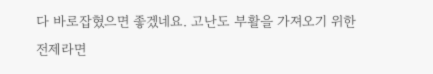다 바로잡혔으면 좋겠네요. 고난도 부활을 가져오기 위한 전제라면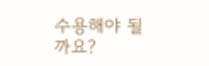수용해야 될까요?